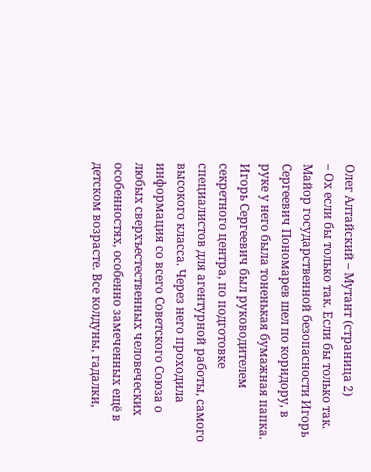Олег Алтайский – Мутант (страница 2)
– Ох если бы только так. Если бы только так.
Майор государственной безопасности Игорь Сергеевич Пономарев шел по коридору, в руке у него была тоненькая бумажная папка. Игорь Сергеевич был руководителем секретного центра, по подготовке специалистов для агентурной работы, самого высокого класса. Через него проходила информация со всего Советского Союза о любых сверхъестественных человеческих особенностях, особенно замеченных ещё в детском возрасте. Все колдуны, гадалки,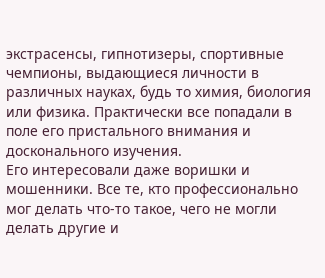экстрасенсы, гипнотизеры, спортивные чемпионы, выдающиеся личности в различных науках, будь то химия, биология или физика. Практически все попадали в поле его пристального внимания и досконального изучения.
Его интересовали даже воришки и мошенники. Все те, кто профессионально мог делать что-то такое, чего не могли делать другие и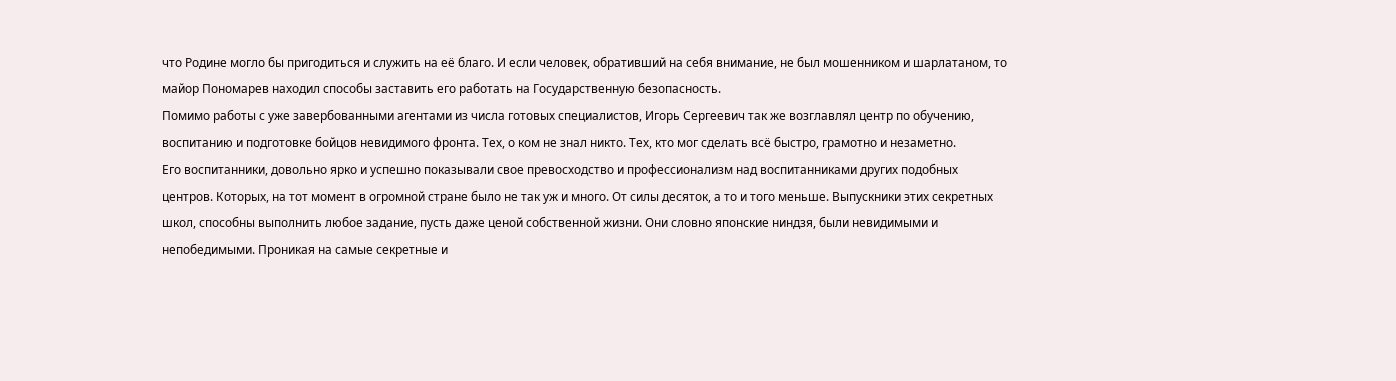что Родине могло бы пригодиться и служить на её благо. И если человек, обративший на себя внимание, не был мошенником и шарлатаном, то майор Пономарев находил способы заставить его работать на Государственную безопасность.
Помимо работы с уже завербованными агентами из числа готовых специалистов, Игорь Сергеевич так же возглавлял центр по обучению, воспитанию и подготовке бойцов невидимого фронта. Тех, о ком не знал никто. Тех, кто мог сделать всё быстро, грамотно и незаметно.
Его воспитанники, довольно ярко и успешно показывали свое превосходство и профессионализм над воспитанниками других подобных центров. Которых, на тот момент в огромной стране было не так уж и много. От силы десяток, а то и того меньше. Выпускники этих секретных школ, способны выполнить любое задание, пусть даже ценой собственной жизни. Они словно японские ниндзя, были невидимыми и непобедимыми. Проникая на самые секретные и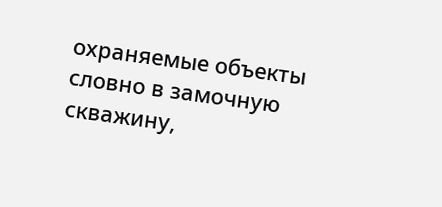охраняемые объекты словно в замочную скважину,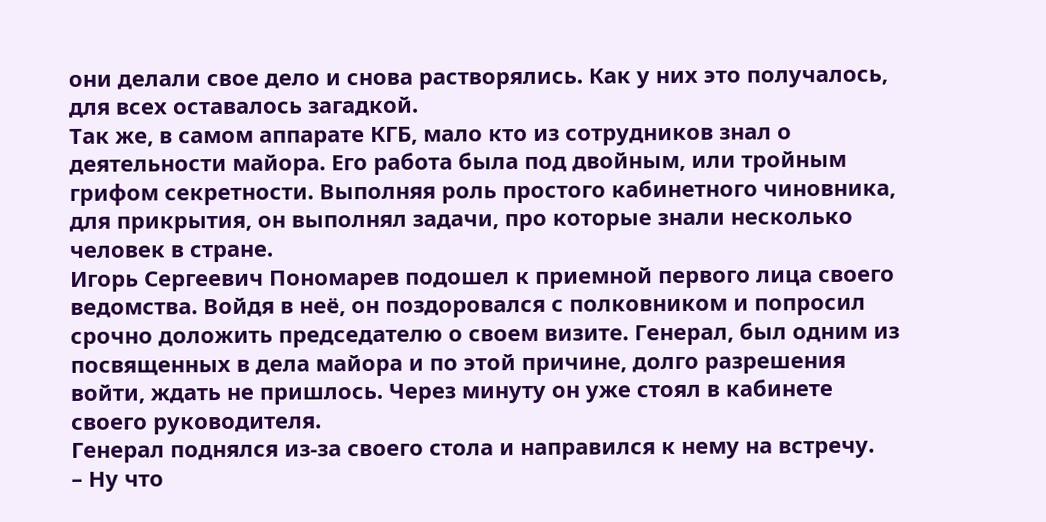они делали свое дело и снова растворялись. Как у них это получалось, для всех оставалось загадкой.
Так же, в самом аппарате КГБ, мало кто из сотрудников знал о деятельности майора. Его работа была под двойным, или тройным грифом секретности. Выполняя роль простого кабинетного чиновника, для прикрытия, он выполнял задачи, про которые знали несколько человек в стране.
Игорь Сергеевич Пономарев подошел к приемной первого лица своего ведомства. Войдя в неё, он поздоровался с полковником и попросил срочно доложить председателю о своем визите. Генерал, был одним из посвященных в дела майора и по этой причине, долго разрешения войти, ждать не пришлось. Через минуту он уже стоял в кабинете своего руководителя.
Генерал поднялся из-за своего стола и направился к нему на встречу.
– Ну что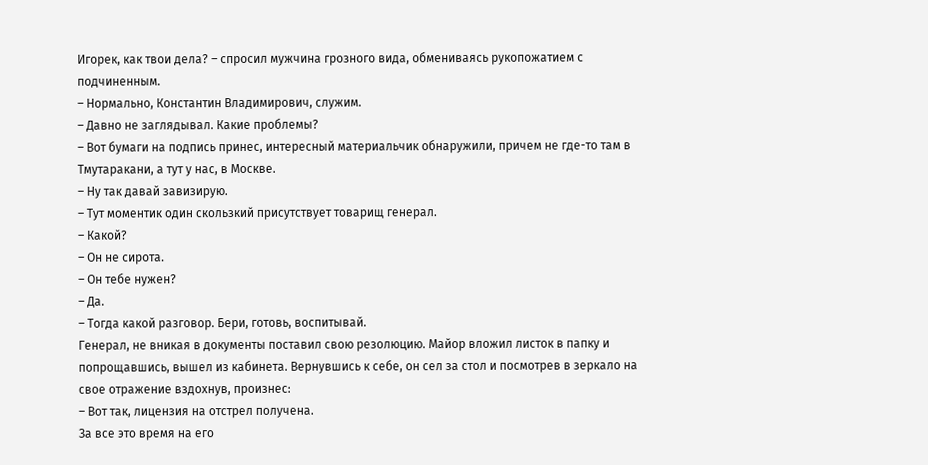Игорек, как твои дела? – спросил мужчина грозного вида, обмениваясь рукопожатием с подчиненным.
– Нормально, Константин Владимирович, служим.
– Давно не заглядывал. Какие проблемы?
– Вот бумаги на подпись принес, интересный материальчик обнаружили, причем не где-то там в Тмутаракани, а тут у нас, в Москве.
– Ну так давай завизирую.
– Тут моментик один скользкий присутствует товарищ генерал.
– Какой?
– Он не сирота.
– Он тебе нужен?
– Да.
– Тогда какой разговор. Бери, готовь, воспитывай.
Генерал, не вникая в документы поставил свою резолюцию. Майор вложил листок в папку и попрощавшись, вышел из кабинета. Вернувшись к себе, он сел за стол и посмотрев в зеркало на свое отражение вздохнув, произнес:
– Вот так, лицензия на отстрел получена.
За все это время на его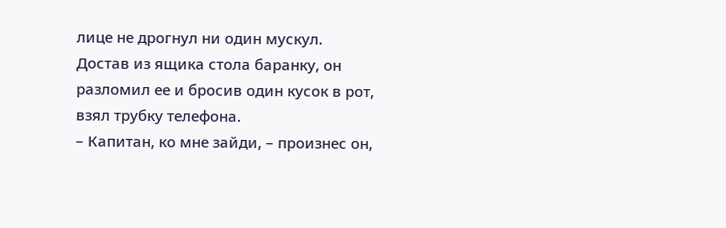лице не дрогнул ни один мускул. Достав из ящика стола баранку, он разломил ее и бросив один кусок в рот, взял трубку телефона.
– Капитан, ко мне зайди, – произнес он,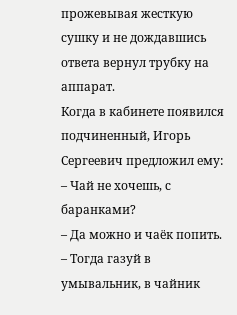прожевывая жесткую сушку и не дождавшись ответа вернул трубку на аппарат.
Когда в кабинете появился подчиненный, Игорь Сергеевич предложил ему:
– Чай не хочешь, с баранками?
– Да можно и чаёк попить.
– Тогда газуй в умывальник, в чайник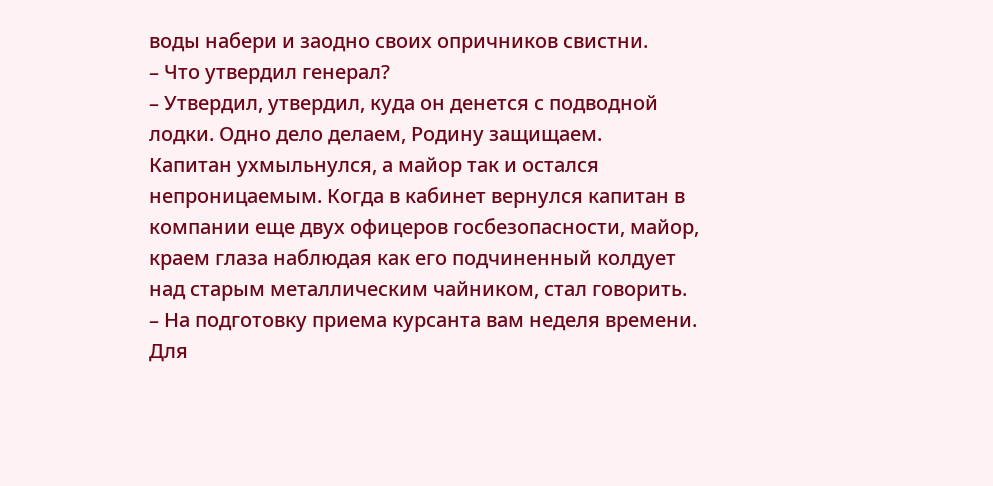воды набери и заодно своих опричников свистни.
– Что утвердил генерал?
– Утвердил, утвердил, куда он денется с подводной лодки. Одно дело делаем, Родину защищаем.
Капитан ухмыльнулся, а майор так и остался непроницаемым. Когда в кабинет вернулся капитан в компании еще двух офицеров госбезопасности, майор, краем глаза наблюдая как его подчиненный колдует над старым металлическим чайником, стал говорить.
– На подготовку приема курсанта вам неделя времени. Для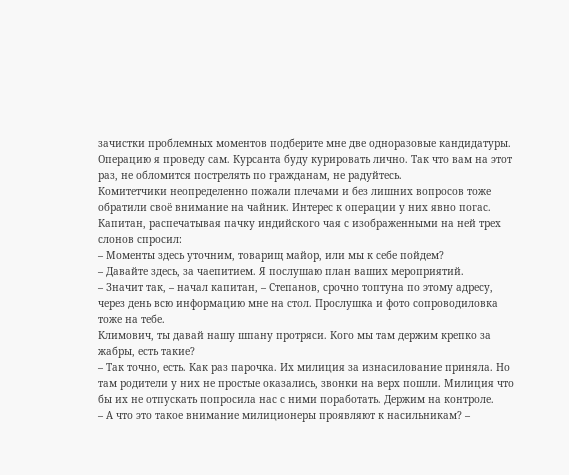зачистки проблемных моментов подберите мне две одноразовые кандидатуры. Операцию я проведу сам. Курсанта буду курировать лично. Так что вам на этот раз, не обломится пострелять по гражданам, не радуйтесь.
Комитетчики неопределенно пожали плечами и без лишних вопросов тоже обратили своё внимание на чайник. Интерес к операции у них явно погас. Капитан, распечатывая пачку индийского чая с изображенными на ней трех слонов спросил:
– Моменты здесь уточним, товарищ майор, или мы к себе пойдем?
– Давайте здесь, за чаепитием. Я послушаю план ваших мероприятий.
– Значит так, – начал капитан, – Степанов, срочно топтуна по этому адресу, через день всю информацию мне на стол. Прослушка и фото сопроводиловка тоже на тебе.
Климович, ты давай нашу шпану протряси. Кого мы там держим крепко за жабры, есть такие?
– Так точно, есть. Как раз парочка. Их милиция за изнасилование приняла. Но там родители у них не простые оказались, звонки на верх пошли. Милиция что бы их не отпускать попросила нас с ними поработать. Держим на контроле.
– А что это такое внимание милиционеры проявляют к насильникам? –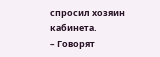спросил хозяин кабинета.
– Говорят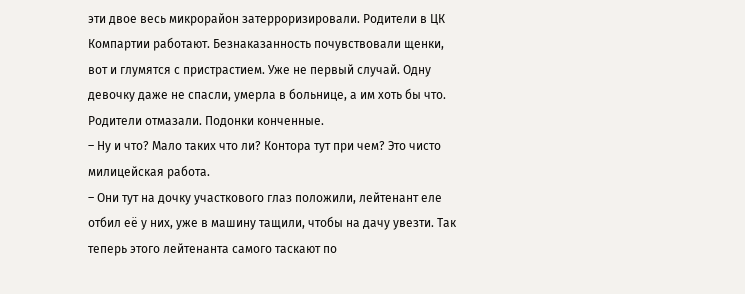эти двое весь микрорайон затерроризировали. Родители в ЦК Компартии работают. Безнаказанность почувствовали щенки, вот и глумятся с пристрастием. Уже не первый случай. Одну девочку даже не спасли, умерла в больнице, а им хоть бы что. Родители отмазали. Подонки конченные.
– Ну и что? Мало таких что ли? Контора тут при чем? Это чисто милицейская работа.
– Они тут на дочку участкового глаз положили, лейтенант еле отбил её у них, уже в машину тащили, чтобы на дачу увезти. Так теперь этого лейтенанта самого таскают по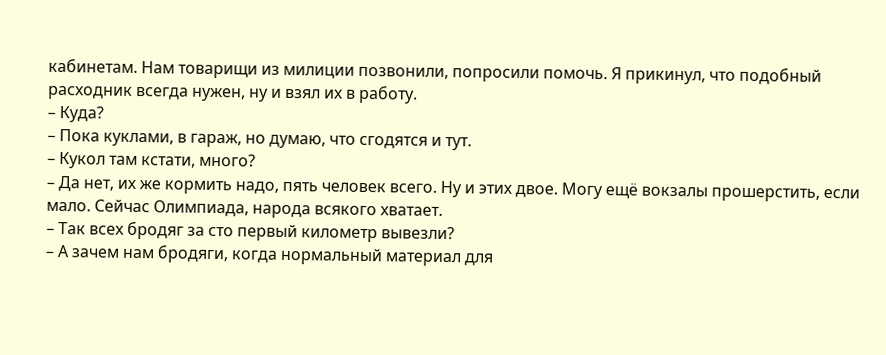кабинетам. Нам товарищи из милиции позвонили, попросили помочь. Я прикинул, что подобный расходник всегда нужен, ну и взял их в работу.
– Куда?
– Пока куклами, в гараж, но думаю, что сгодятся и тут.
– Кукол там кстати, много?
– Да нет, их же кормить надо, пять человек всего. Ну и этих двое. Могу ещё вокзалы прошерстить, если мало. Сейчас Олимпиада, народа всякого хватает.
– Так всех бродяг за сто первый километр вывезли?
– А зачем нам бродяги, когда нормальный материал для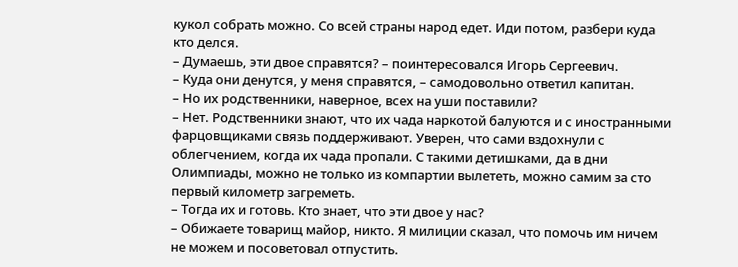кукол собрать можно. Со всей страны народ едет. Иди потом, разбери куда кто делся.
– Думаешь, эти двое справятся? – поинтересовался Игорь Сергеевич.
– Куда они денутся, у меня справятся, – самодовольно ответил капитан.
– Но их родственники, наверное, всех на уши поставили?
– Нет. Родственники знают, что их чада наркотой балуются и с иностранными фарцовщиками связь поддерживают. Уверен, что сами вздохнули с облегчением, когда их чада пропали. С такими детишками, да в дни Олимпиады, можно не только из компартии вылететь, можно самим за сто первый километр загреметь.
– Тогда их и готовь. Кто знает, что эти двое у нас?
– Обижаете товарищ майор, никто. Я милиции сказал, что помочь им ничем не можем и посоветовал отпустить.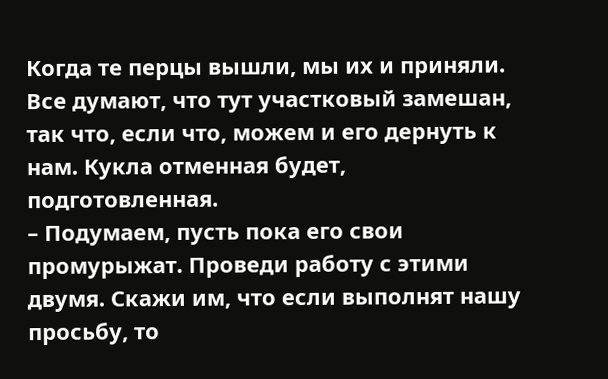Когда те перцы вышли, мы их и приняли. Все думают, что тут участковый замешан, так что, если что, можем и его дернуть к нам. Кукла отменная будет, подготовленная.
– Подумаем, пусть пока его свои промурыжат. Проведи работу с этими двумя. Скажи им, что если выполнят нашу просьбу, то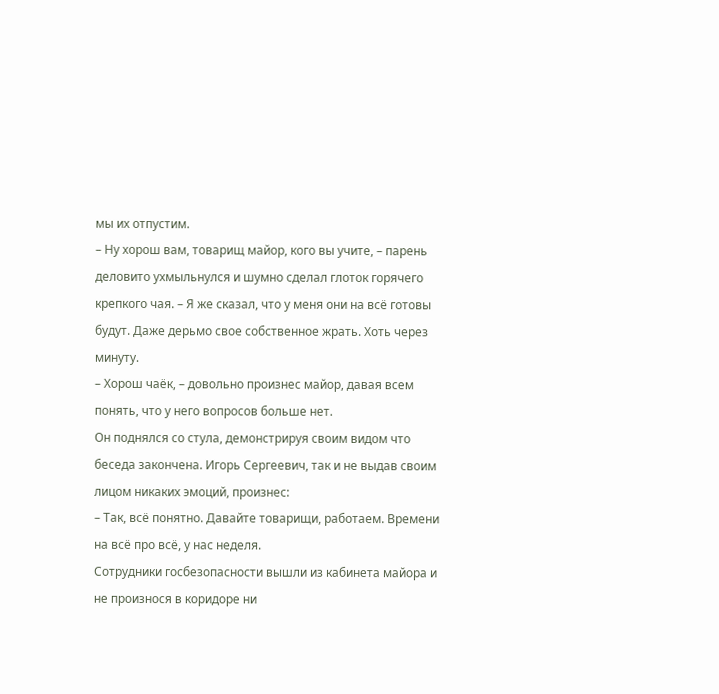мы их отпустим.
– Ну хорош вам, товарищ майор, кого вы учите, – парень деловито ухмыльнулся и шумно сделал глоток горячего крепкого чая. – Я же сказал, что у меня они на всё готовы будут. Даже дерьмо свое собственное жрать. Хоть через минуту.
– Хорош чаёк, – довольно произнес майор, давая всем понять, что у него вопросов больше нет.
Он поднялся со стула, демонстрируя своим видом что беседа закончена. Игорь Сергеевич, так и не выдав своим лицом никаких эмоций, произнес:
– Так, всё понятно. Давайте товарищи, работаем. Времени на всё про всё, у нас неделя.
Сотрудники госбезопасности вышли из кабинета майора и не произнося в коридоре ни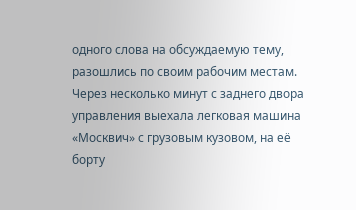одного слова на обсуждаемую тему, разошлись по своим рабочим местам.
Через несколько минут с заднего двора управления выехала легковая машина «Москвич» с грузовым кузовом, на её борту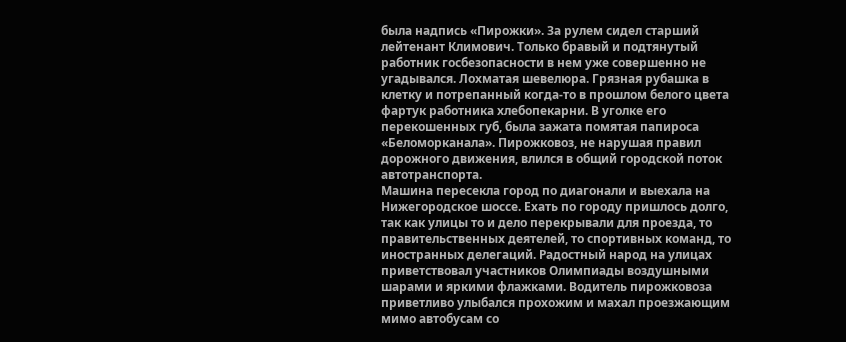была надпись «Пирожки». За рулем сидел старший лейтенант Климович. Только бравый и подтянутый работник госбезопасности в нем уже совершенно не угадывался. Лохматая шевелюра. Грязная рубашка в клетку и потрепанный когда-то в прошлом белого цвета фартук работника хлебопекарни. В уголке его перекошенных губ, была зажата помятая папироса «Беломорканала». Пирожковоз, не нарушая правил дорожного движения, влился в общий городской поток автотранспорта.
Машина пересекла город по диагонали и выехала на Нижегородское шоссе. Ехать по городу пришлось долго, так как улицы то и дело перекрывали для проезда, то правительственных деятелей, то спортивных команд, то иностранных делегаций. Радостный народ на улицах приветствовал участников Олимпиады воздушными шарами и яркими флажками. Водитель пирожковоза приветливо улыбался прохожим и махал проезжающим мимо автобусам со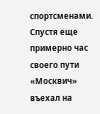спортсменами.
Спустя еще примерно час своего пути «Москвич» въехал на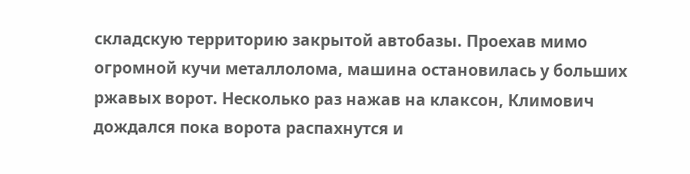складскую территорию закрытой автобазы. Проехав мимо огромной кучи металлолома, машина остановилась у больших ржавых ворот. Несколько раз нажав на клаксон, Климович дождался пока ворота распахнутся и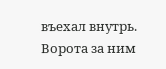въехал внутрь. Ворота за ним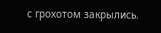с грохотом закрылись.